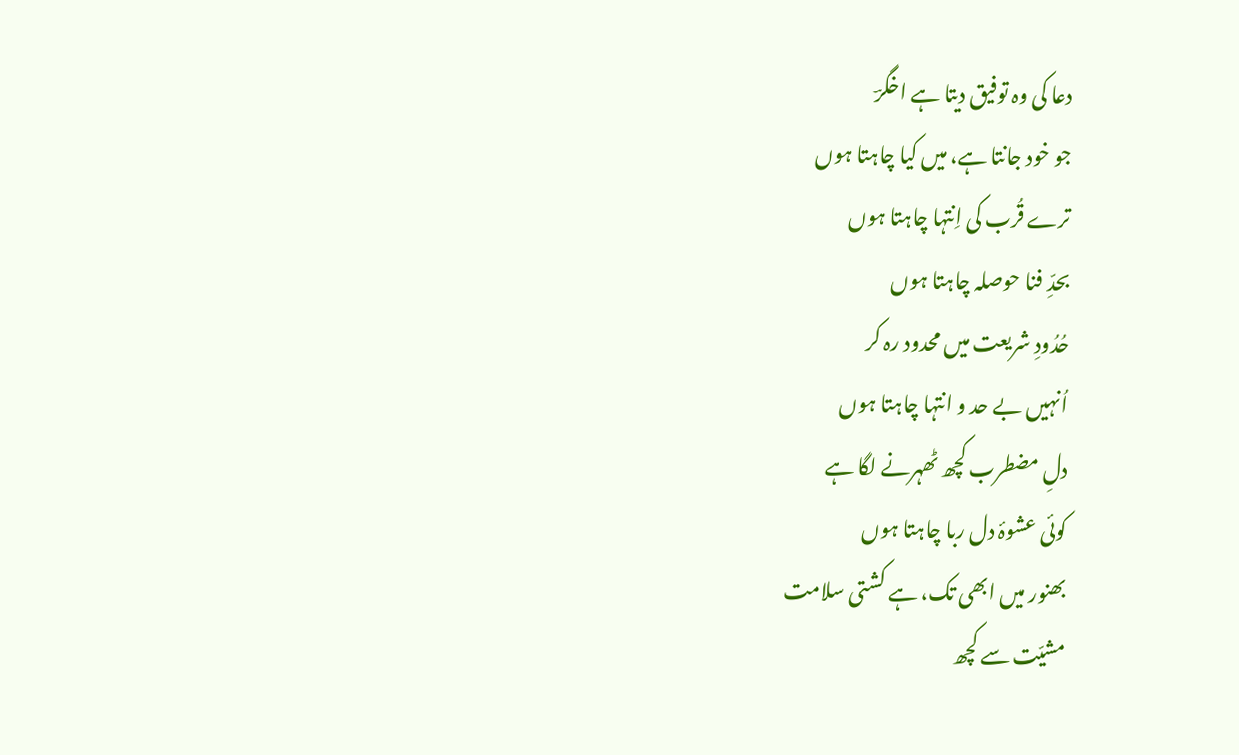دعا کی وہ توفیق دیتا ہے اخگرؔ
جو خود جانتا ہے، میں کیا چاہتا ہوں
ترے قُرب کی اِنتہا چاہتا ہوں
بحدِّ فنا حوصلہ چاہتا ہوں
حُدُودِ شریعت میں محدود رہ کر
اُنہیں بے حد و انتہا چاہتا ہوں
دلِ مضطرب کچھ ٹھہرنے لگا ہے
کوئی عشوۂ دل ربا چاہتا ہوں
بھنور میں ابھی تک، ہے کشتی سلامت
مشیّت سے کچھ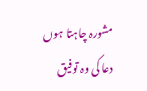مشورہ چاہتا ہوں
دعا کی وہ توفیق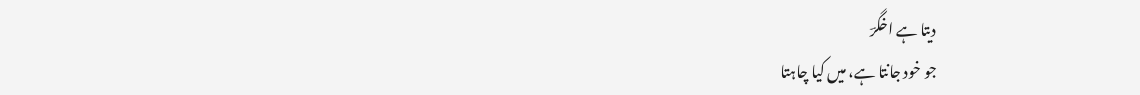دیتا ہے اخگرؔ
جو خود جانتا ہے، میں کیا چاہتا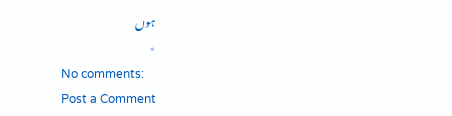ہوں
٭
No comments:
Post a Comment